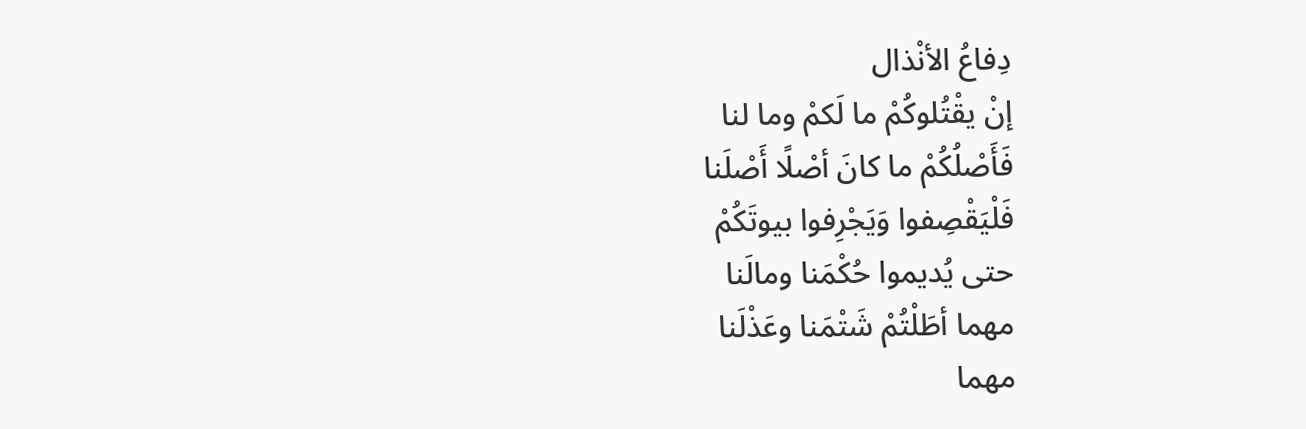دِفاعُ الأنْذال
إنْ يقْتُلوكُمْ ما لَكمْ وما لنا
فَأَصْلُكُمْ ما كانَ أصْلًا أَصْلَنا
فَلْيَقْصِفوا وَيَجْرِفوا بيوتَكُمْ
حتى يُديموا حُكْمَنا ومالَنا
مهما أطَلْتُمْ شَتْمَنا وعَذْلَنا
مهما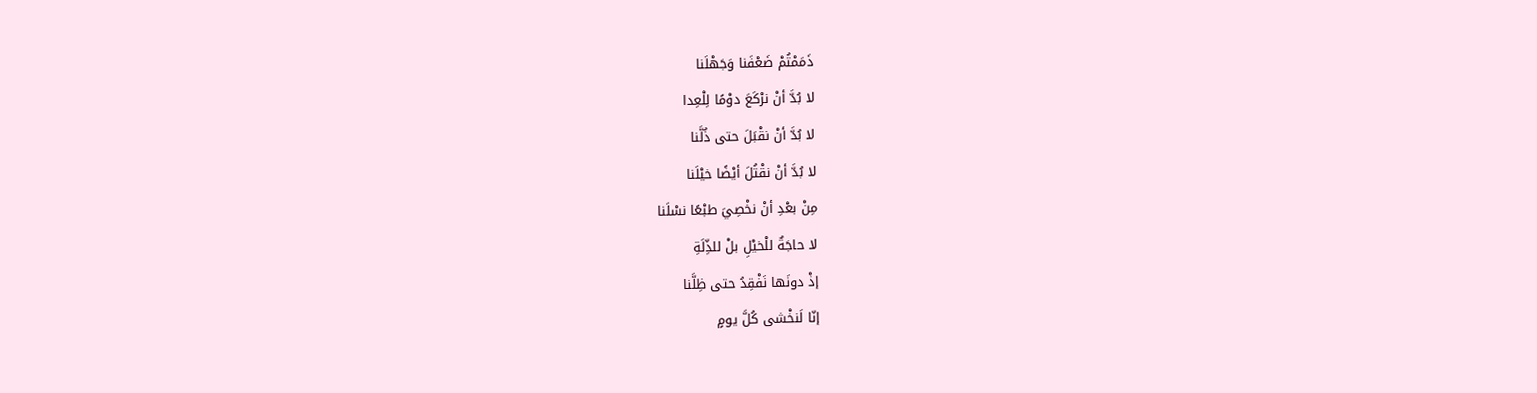ذَمَمْتُمْ ضَعْفَنا وَجَهْلَنا
لا بُدَّ أنْ نرْكَعَ دوْمًا لِلْعِدا
لا بُدَّ أنْ نقْبَلَ حتى ذُلَّنا
لا بُدَّ أنْ نقْتُلَ أيْضًا خيْلَنا
مِنْ بعْدِ أنْ نخْصِيَ طبْعًا نسْلَنا
لا حاجَةٌ للْخيْلِ بلْ للذِّلَةِ
إذْ دونَها نَفْقِدُ حتى ظِلَّنا
إنّا لَنخْشى كُلَّ يومٍ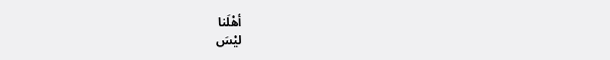أهْلَنا
ليْسَ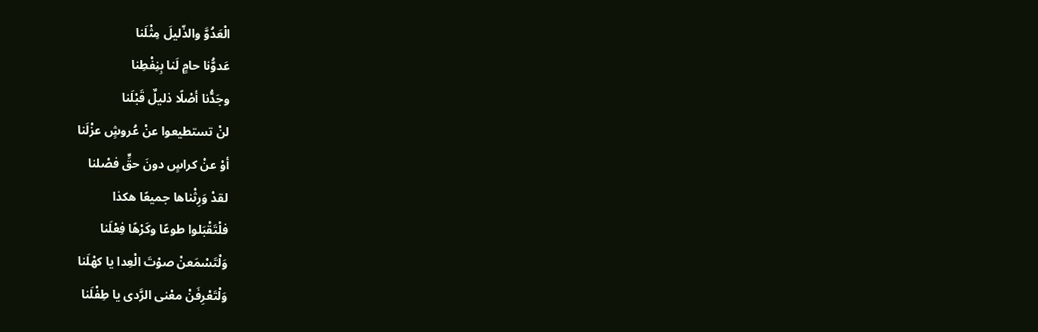الْعَدُوَّ والذّليلَ مِثْلَنا
عَدوُّنا حامٍ لَنا بِنِفْطِنا
وجَدُّنا أصْلًا ذليلٌ قَبْلَنا
لنْ تستطيعوا عنْ عُروشٍ عزْلَنا
أوْ عنْ كراسٍ دونَ حقٍّ فصْلنا
لقدْ وَرِثْناها جميعًا هكذا
فلْتَقْبَلوا طوعًا وكَرْهًا فِعْلَنا
وَلْتَسْمَعنْ صوْتَ الْعِدا يا كهْلَنا
وَلْتَعْرِفَنْ معْنى الرَّدى يا طِفْلَنا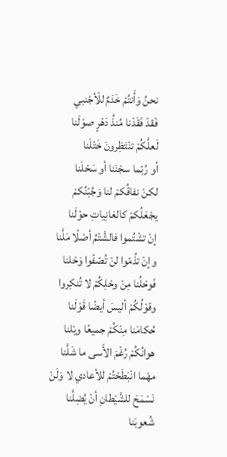نحنُ وَأَنتُمْ خَدَمٌ للْأجْنبي
فَقدْ فَقَدْنا مُنذُ دَهْرٍ صوْلَنا
لَعلَّكُمْ تنْتَظِرونَ خَتْلَنا
أو رُبّما سجْنَنا أو سَحْلَنا
لكنْ نفاقُكمْ لنا وَجُبْنُكمْ
يجْعَلُكمْ كالغانِياتِ حوْلَنا
إنْ تشْتُموا فالشَّتْمُ أصْلًا مَلَّنا
وإنْ تذُمّوا لنْ تُصّفّوا وَحْلنا
فَوحْلُنا مِنْ وحْلِكُمْ لا تُنكِروا
وقوْلُكُمْ أليسَ أيضًا قَوْلَنا
حُكامَنا مِنْكُمْ جميعًا ويْلنا
هوانُكُمْ رُغْمَ الأَسى ما شَلَّنا
مهْما انْبَطَحْتُمْ للأعادي لا وَلَنْ
نَسْمَحَ للشَّيْطانِ أنْ يُضِلَّنا
شُعوبَنا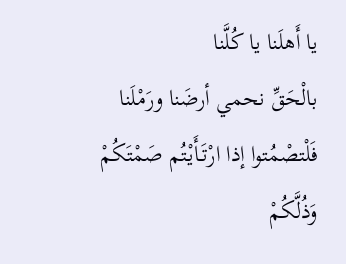يا أَهلَنا يا كُلَّنا
بالْحَقِّ نحمي أرضَنا ورَمْلَنا
فَلْتصْمُتوا إذا ارْتَـأَيْتُم صَمْتَكُمْ
وَذُلَّكُمْ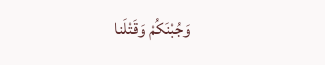وَجُبْنَكُمْ وَقَتْلَنا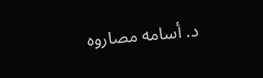د. أسامه مصاروه